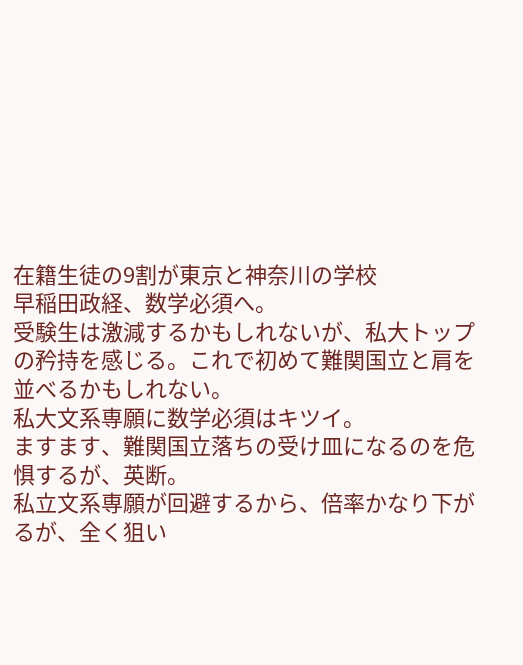在籍生徒の9割が東京と神奈川の学校
早稲田政経、数学必須へ。
受験生は激減するかもしれないが、私大トップの矜持を感じる。これで初めて難関国立と肩を並べるかもしれない。
私大文系専願に数学必須はキツイ。
ますます、難関国立落ちの受け皿になるのを危惧するが、英断。
私立文系専願が回避するから、倍率かなり下がるが、全く狙い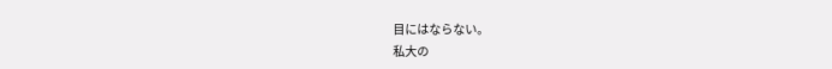目にはならない。
私大の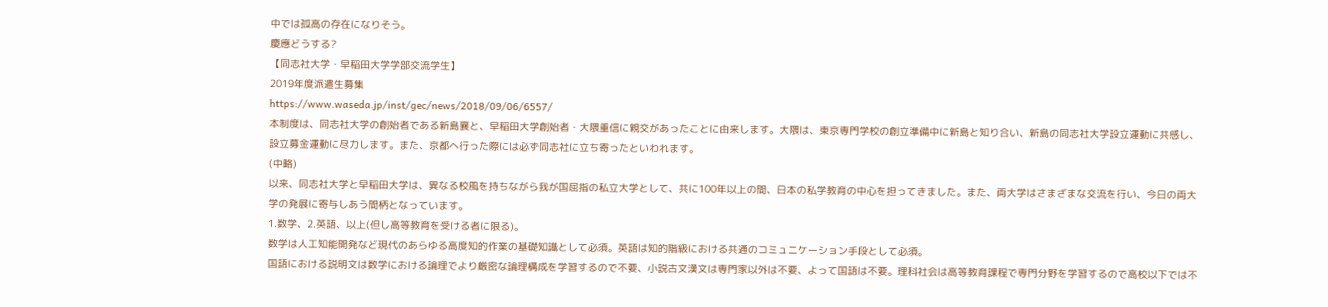中では孤高の存在になりそう。
慶應どうする?
【同志社大学・早稲田大学学部交流学生】
2019年度派遣生募集
https://www.waseda.jp/inst/gec/news/2018/09/06/6557/
本制度は、同志社大学の創始者である新島襄と、早稲田大学創始者・大隈重信に親交があったことに由来します。大隈は、東京専門学校の創立準備中に新島と知り合い、新島の同志社大学設立運動に共感し、設立募金運動に尽力します。また、京都へ行った際には必ず同志社に立ち寄ったといわれます。
(中略)
以来、同志社大学と早稲田大学は、異なる校風を持ちながら我が国屈指の私立大学として、共に100年以上の間、日本の私学教育の中心を担ってきました。また、両大学はさまざまな交流を行い、今日の両大学の発展に寄与しあう間柄となっています。
1.数学、2.英語、以上(但し高等教育を受ける者に限る)。
数学は人工知能開発など現代のあらゆる高度知的作業の基礎知識として必須。英語は知的階級における共通のコミュニケーション手段として必須。
国語における説明文は数学における論理でより厳密な論理構成を学習するので不要、小説古文漢文は専門家以外は不要、よって国語は不要。理科社会は高等教育課程で専門分野を学習するので高校以下では不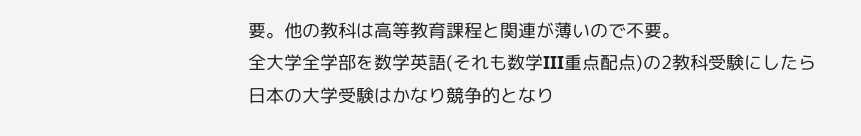要。他の教科は高等教育課程と関連が薄いので不要。
全大学全学部を数学英語(それも数学III重点配点)の2教科受験にしたら日本の大学受験はかなり競争的となり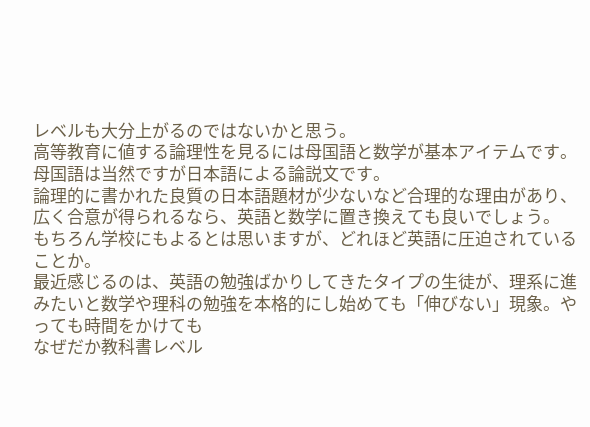レベルも大分上がるのではないかと思う。
高等教育に値する論理性を見るには母国語と数学が基本アイテムです。
母国語は当然ですが日本語による論説文です。
論理的に書かれた良質の日本語題材が少ないなど合理的な理由があり、
広く合意が得られるなら、英語と数学に置き換えても良いでしょう。
もちろん学校にもよるとは思いますが、どれほど英語に圧迫されていることか。
最近感じるのは、英語の勉強ばかりしてきたタイプの生徒が、理系に進みたいと数学や理科の勉強を本格的にし始めても「伸びない」現象。やっても時間をかけても
なぜだか教科書レベル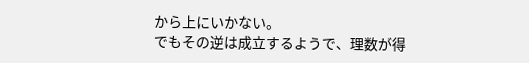から上にいかない。
でもその逆は成立するようで、理数が得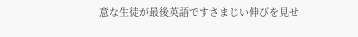意な生徒が最後英語ですさまじい伸びを見せ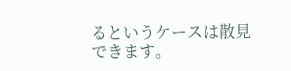るというケースは散見できます。